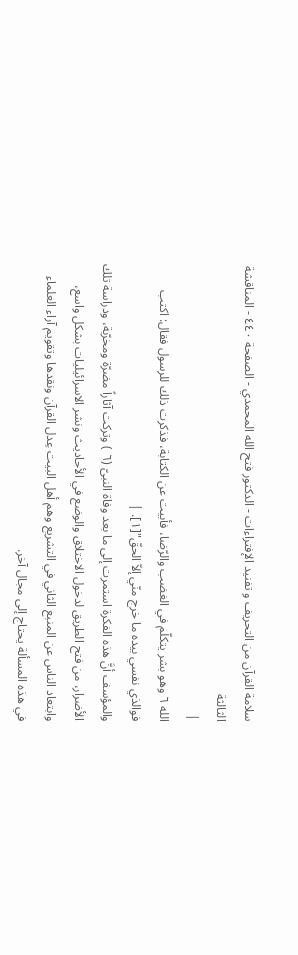سلامة القرآن من التحريف و تفنيد الإفتراءات - الدكتور فتح الله المحمدي - الصفحة ٤٤٠ - المناقشة الثالثة
|
الله ٦ وهو بشر يتكلّم في الغضب والرّضا، فأبيت عن الكتابة، فذكرت ذلك للرسول فقال: اكتب فوالذي نفسي بيده ما خرج منّي إلاّ الحقّ"[١]. |
والمؤسف أنَّ هذه الفكرة استمرت إلى ما بعد وفاة النبىّ (٦ ) وتركت آثاراً مضرّة ومخرّبة، ودراسة تلك الأضرار، من فتح الطريق لدخول الاختلاق والوضع في الأحاديث ونشر الاسرائيليات بشكل واسع، وابتعاد الناس عن المنبع الثاني في التشريع وهم أهل البيت عِدل القرآن ونقدها وتقويم آراء العلماء في هذه المسألة يحتاج إلى مجال آخر.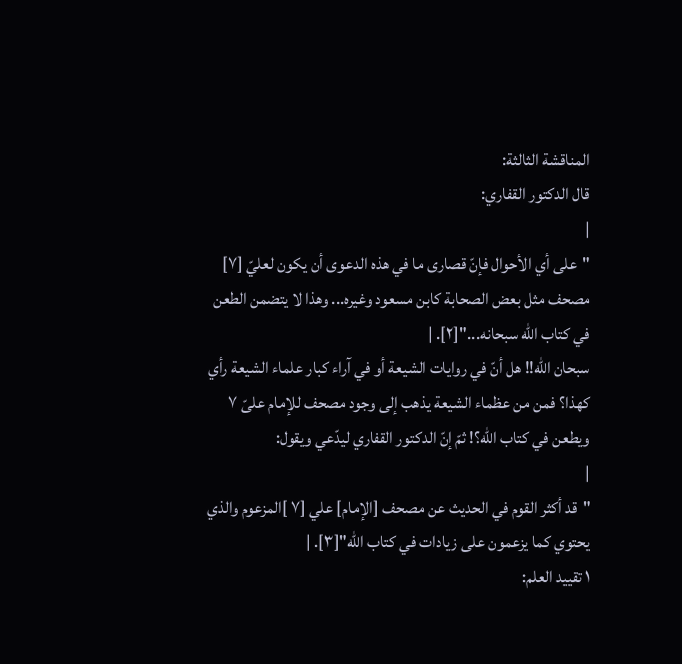المناقشة الثالثة:
قال الدكتور القفاري:
|
"على أي الأحوال فإنّ قصارى ما في هذه الدعوى أن يكون لعليّ [٧] مصحف مثل بعض الصحابة كابن مسعود وغيره... وهذا لا يتضمن الطعن في كتاب الله سبحانه..."[٢]. |
سبحان الله!! هل أنّ في روايات الشيعة أو في آراء كبار علماء الشيعة رأي كهذا؟ فمن من عظماء الشيعة يذهب إلى وجود مصحف للإمام علىّ ٧ ويطعن في كتاب الله؟! ثمّ إنّ الدكتور القفاري ليدّعي ويقول:
|
"قد أكثر القوم في الحديث عن مصحف [الإمام] علي [٧ ]المزعوم والذي يحتوي كما يزعمون على زيادات في كتاب الله"[٣]. |
١ تقييد العلم: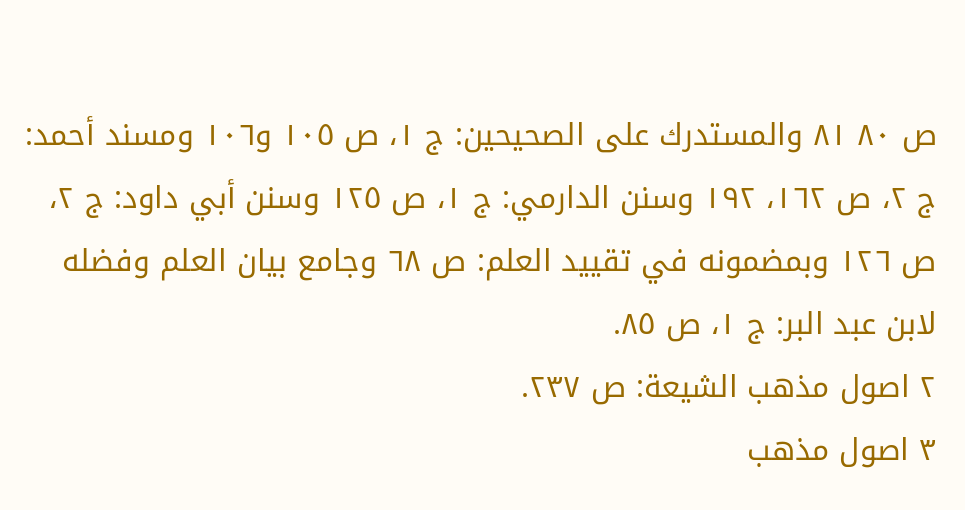ص ٨٠ ٨١ والمستدرك على الصحيحين: ج ١، ص ١٠٥ و١٠٦ ومسند أحمد: ج ٢، ص ١٦٢، ١٩٢ وسنن الدارمي: ج ١، ص ١٢٥ وسنن أبي داود: ج ٢، ص ١٢٦ وبمضمونه في تقييد العلم: ص ٦٨ وجامع بيان العلم وفضله لابن عبد البر: ج ١، ص ٨٥.
٢ اصول مذهب الشيعة: ص ٢٣٧.
٣ اصول مذهب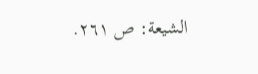الشيعة: ص ٢٦١.